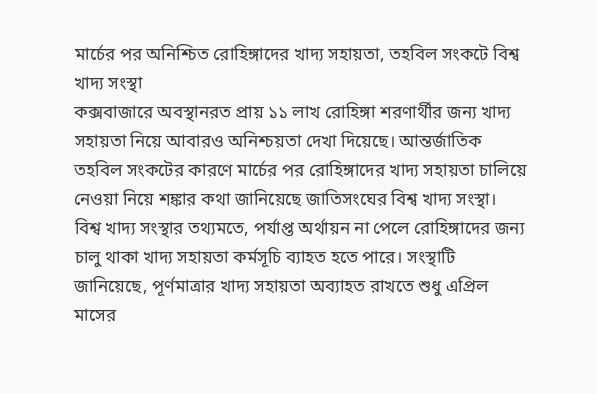মার্চের পর অনিশ্চিত রোহিঙ্গাদের খাদ্য সহায়তা, তহবিল সংকটে বিশ্ব খাদ্য সংস্থা
কক্সবাজারে অবস্থানরত প্রায় ১১ লাখ রোহিঙ্গা শরণার্থীর জন্য খাদ্য সহায়তা নিয়ে আবারও অনিশ্চয়তা দেখা দিয়েছে। আন্তর্জাতিক তহবিল সংকটের কারণে মার্চের পর রোহিঙ্গাদের খাদ্য সহায়তা চালিয়ে নেওয়া নিয়ে শঙ্কার কথা জানিয়েছে জাতিসংঘের বিশ্ব খাদ্য সংস্থা।
বিশ্ব খাদ্য সংস্থার তথ্যমতে, পর্যাপ্ত অর্থায়ন না পেলে রোহিঙ্গাদের জন্য চালু থাকা খাদ্য সহায়তা কর্মসূচি ব্যাহত হতে পারে। সংস্থাটি জানিয়েছে, পূর্ণমাত্রার খাদ্য সহায়তা অব্যাহত রাখতে শুধু এপ্রিল মাসের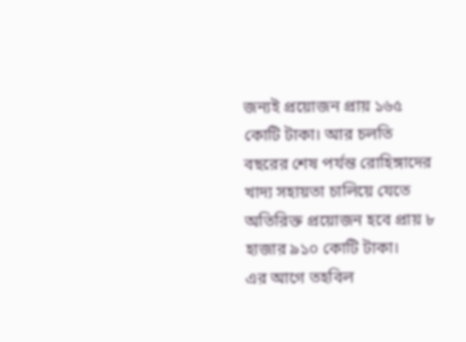জন্যই প্রয়োজন প্রায় ১৬৫ কোটি টাকা। আর চলতি বছরের শেষ পর্যন্ত রোহিঙ্গাদের খাদ্য সহায়তা চালিয়ে যেতে অতিরিক্ত প্রয়োজন হবে প্রায় ৮ হাজার ৯১০ কোটি টাকা।
এর আগে তহবিল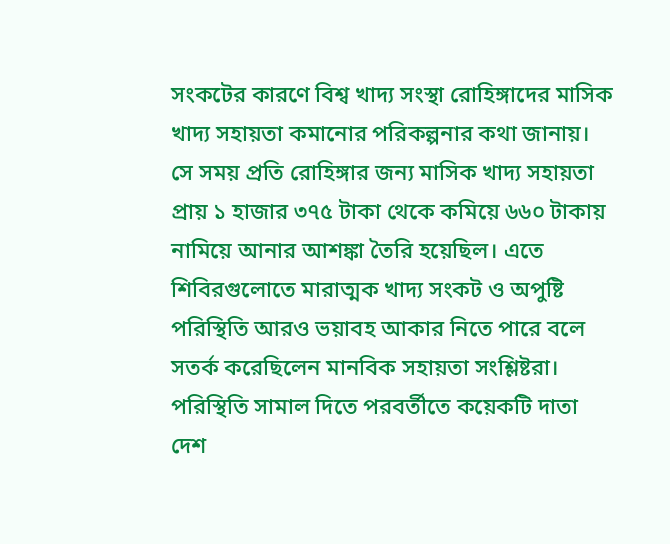সংকটের কারণে বিশ্ব খাদ্য সংস্থা রোহিঙ্গাদের মাসিক খাদ্য সহায়তা কমানোর পরিকল্পনার কথা জানায়। সে সময় প্রতি রোহিঙ্গার জন্য মাসিক খাদ্য সহায়তা প্রায় ১ হাজার ৩৭৫ টাকা থেকে কমিয়ে ৬৬০ টাকায় নামিয়ে আনার আশঙ্কা তৈরি হয়েছিল। এতে শিবিরগুলোতে মারাত্মক খাদ্য সংকট ও অপুষ্টি পরিস্থিতি আরও ভয়াবহ আকার নিতে পারে বলে সতর্ক করেছিলেন মানবিক সহায়তা সংশ্লিষ্টরা।
পরিস্থিতি সামাল দিতে পরবর্তীতে কয়েকটি দাতা দেশ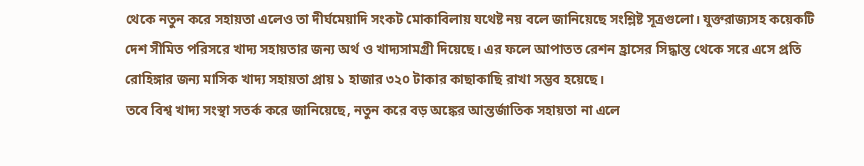থেকে নতুন করে সহায়তা এলেও তা দীর্ঘমেয়াদি সংকট মোকাবিলায় যথেষ্ট নয় বলে জানিয়েছে সংশ্লিষ্ট সূত্রগুলো। যুক্তরাজ্যসহ কয়েকটি দেশ সীমিত পরিসরে খাদ্য সহায়তার জন্য অর্থ ও খাদ্যসামগ্রী দিয়েছে। এর ফলে আপাতত রেশন হ্রাসের সিদ্ধান্ত থেকে সরে এসে প্রতি রোহিঙ্গার জন্য মাসিক খাদ্য সহায়তা প্রায় ১ হাজার ৩২০ টাকার কাছাকাছি রাখা সম্ভব হয়েছে।
তবে বিশ্ব খাদ্য সংস্থা সতর্ক করে জানিয়েছে, নতুন করে বড় অঙ্কের আন্তর্জাতিক সহায়তা না এলে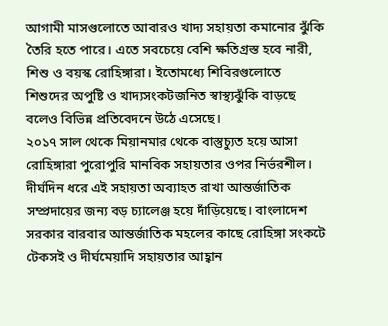আগামী মাসগুলোতে আবারও খাদ্য সহায়তা কমানোর ঝুঁকি তৈরি হতে পারে। এতে সবচেয়ে বেশি ক্ষতিগ্রস্ত হবে নারী, শিশু ও বয়স্ক রোহিঙ্গারা। ইতোমধ্যে শিবিরগুলোতে শিশুদের অপুষ্টি ও খাদ্যসংকটজনিত স্বাস্থ্যঝুঁকি বাড়ছে বলেও বিভিন্ন প্রতিবেদনে উঠে এসেছে।
২০১৭ সাল থেকে মিয়ানমার থেকে বাস্তুচ্যুত হয়ে আসা রোহিঙ্গারা পুরোপুরি মানবিক সহায়তার ওপর নির্ভরশীল। দীর্ঘদিন ধরে এই সহায়তা অব্যাহত রাখা আন্তর্জাতিক সম্প্রদায়ের জন্য বড় চ্যালেঞ্জ হয়ে দাঁড়িয়েছে। বাংলাদেশ সরকার বারবার আন্তর্জাতিক মহলের কাছে রোহিঙ্গা সংকটে টেকসই ও দীর্ঘমেয়াদি সহায়তার আহ্বান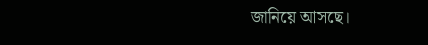জানিয়ে আসছে।